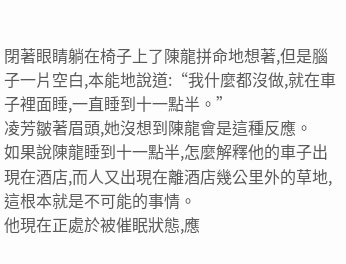閉著眼睛躺在椅子上了陳龍拼命地想著,但是腦子一片空白,本能地說道:“我什麼都沒做,就在車子裡面睡,一直睡到十一點半。”
凌芳皺著眉頭,她沒想到陳龍會是這種反應。
如果說陳龍睡到十一點半,怎麼解釋他的車子出現在酒店,而人又出現在離酒店幾公里外的草地,這根本就是不可能的事情。
他現在正處於被催眠狀態,應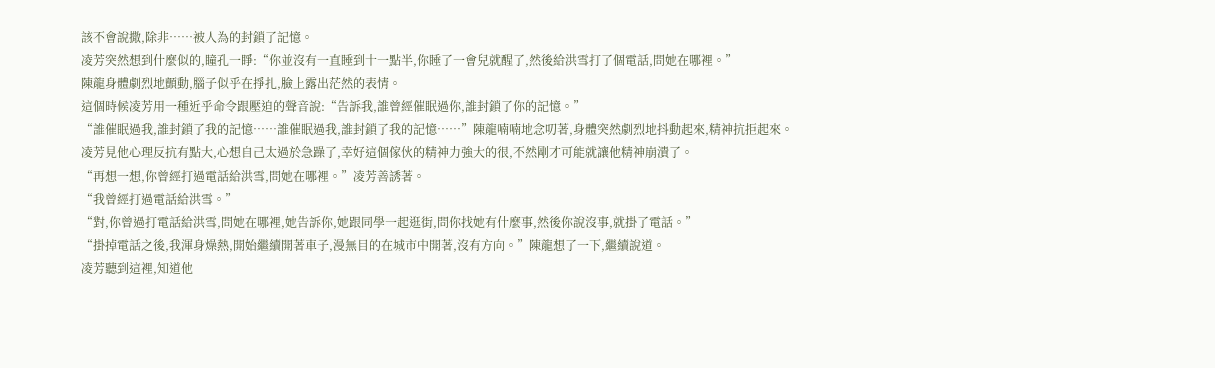該不會說撒,除非……被人為的封鎖了記憶。
凌芳突然想到什麼似的,瞳孔一睜:“你並沒有一直睡到十一點半,你睡了一會兒就醒了,然後給洪雪打了個電話,問她在哪裡。”
陳龍身體劇烈地顫動,腦子似乎在掙扎,臉上露出茫然的表情。
這個時候凌芳用一種近乎命令跟壓迫的聲音說:“告訴我,誰曾經催眠過你,誰封鎖了你的記憶。”
“誰催眠過我,誰封鎖了我的記憶……誰催眠過我,誰封鎖了我的記憶……”陳龍喃喃地念叨著,身體突然劇烈地抖動起來,精神抗拒起來。
凌芳見他心理反抗有點大,心想自己太過於急躁了,幸好這個傢伙的精神力強大的很,不然剛才可能就讓他精神崩潰了。
“再想一想,你曾經打過電話給洪雪,問她在哪裡。”凌芳善誘著。
“我曾經打過電話給洪雪。”
“對,你曾過打電話給洪雪,問她在哪裡,她告訴你,她跟同學一起逛街,問你找她有什麼事,然後你說沒事,就掛了電話。”
“掛掉電話之後,我渾身燥熱,開始繼續開著車子,漫無目的在城市中開著,沒有方向。”陳龍想了一下,繼續說道。
凌芳聽到這裡,知道他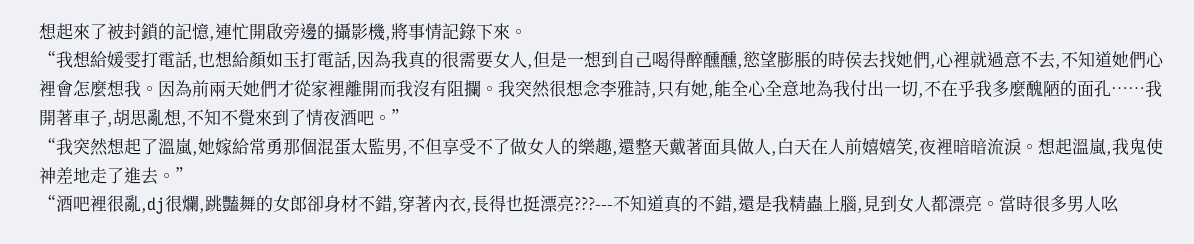想起來了被封鎖的記憶,連忙開啟旁邊的攝影機,將事情記錄下來。
“我想給媛雯打電話,也想給顏如玉打電話,因為我真的很需要女人,但是一想到自己喝得醉醺醺,慾望膨脹的時侯去找她們,心裡就過意不去,不知道她們心裡會怎麼想我。因為前兩天她們才從家裡離開而我沒有阻攔。我突然很想念李雅詩,只有她,能全心全意地為我付出一切,不在乎我多麼醜陋的面孔……我開著車子,胡思亂想,不知不覺來到了情夜酒吧。”
“我突然想起了溫嵐,她嫁給常勇那個混蛋太監男,不但享受不了做女人的樂趣,還整天戴著面具做人,白天在人前嬉嬉笑,夜裡暗暗流淚。想起溫嵐,我鬼使神差地走了進去。”
“酒吧裡很亂,dj很爛,跳豔舞的女郎卻身材不錯,穿著內衣,長得也挺漂亮???---不知道真的不錯,還是我精蟲上腦,見到女人都漂亮。當時很多男人吆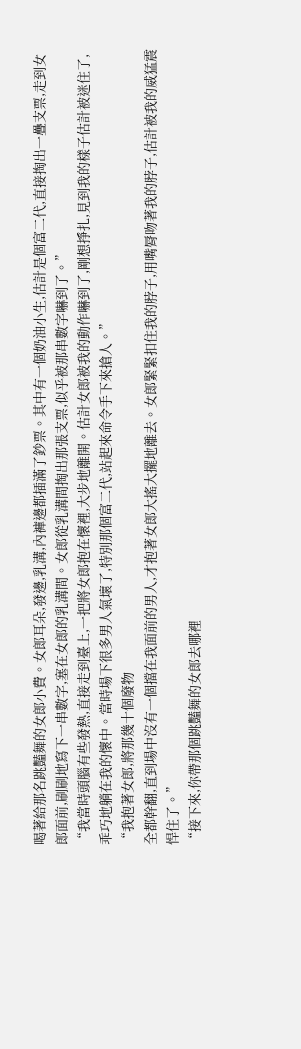喝著給那名跳豔舞的女郎小費。女郎耳朵,發邊,乳溝,內褲邊都插滿了鈔票。其中有一個奶油小生,估計是個富二代,直接掏出一疊支票,走到女郎面前,刷刷地寫下一串數字,塞在女郎的乳溝間。女郎從乳溝間掏出那張支票,似乎被那串數字嚇到了。”
“我當時頭腦有些發熱,直接走到臺上,一把將女郎抱在懷裡,大步地離開。估計女郎被我的動作嚇到了,剛想掙扎,見到我的樣子估計被迷住了,乖巧地躺在我的懷中。當時場下很多男人氣壞了,特別那個富二代,站起來命令手下來搶人。”
“我抱著女郎,將那幾十個廢物
全都幹翻,直到場中沒有一個擋在我面前的男人,才抱著女郎大搖大擺地離去。女郎緊緊扣住我的脖子,用嘴脣吻著我的脖子,估計被我的威猛震悍住了。”
“接下來,你帶那個跳豔舞的女郎去哪裡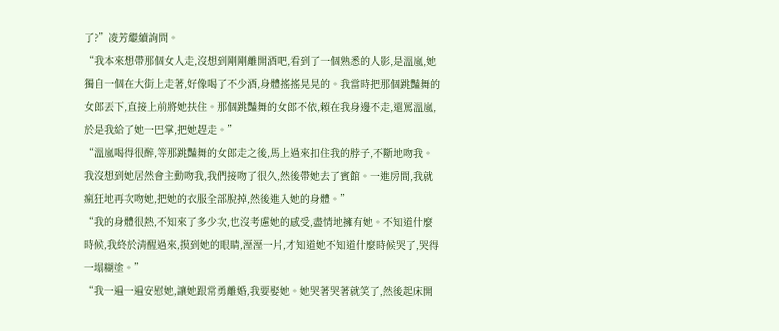了?”凌芳繼續詢問。
“我本來想帶那個女人走,沒想到剛剛離開酒吧,看到了一個熟悉的人影,是溫嵐,她獨自一個在大街上走著,好像喝了不少酒,身體搖搖晃晃的。我當時把那個跳豔舞的女郎丟下,直接上前將她扶住。那個跳豔舞的女郎不依,賴在我身邊不走,還罵溫嵐,於是我給了她一巴掌,把她趕走。”
“溫嵐喝得很醉,等那跳豔舞的女郎走之後,馬上過來扣住我的脖子,不斷地吻我。我沒想到她居然會主動吻我,我們接吻了很久,然後帶她去了賓館。一進房間,我就瘋狂地再次吻她,把她的衣服全部脫掉,然後進入她的身體。”
“我的身體很熱,不知來了多少次,也沒考慮她的感受,盡情地擁有她。不知道什麼時候,我終於清醒過來,摸到她的眼睛,溼溼一片,才知道她不知道什麼時候哭了,哭得一塌糊塗。”
“我一遍一遍安慰她,讓她跟常勇離婚,我要娶她。她哭著哭著就笑了,然後起床開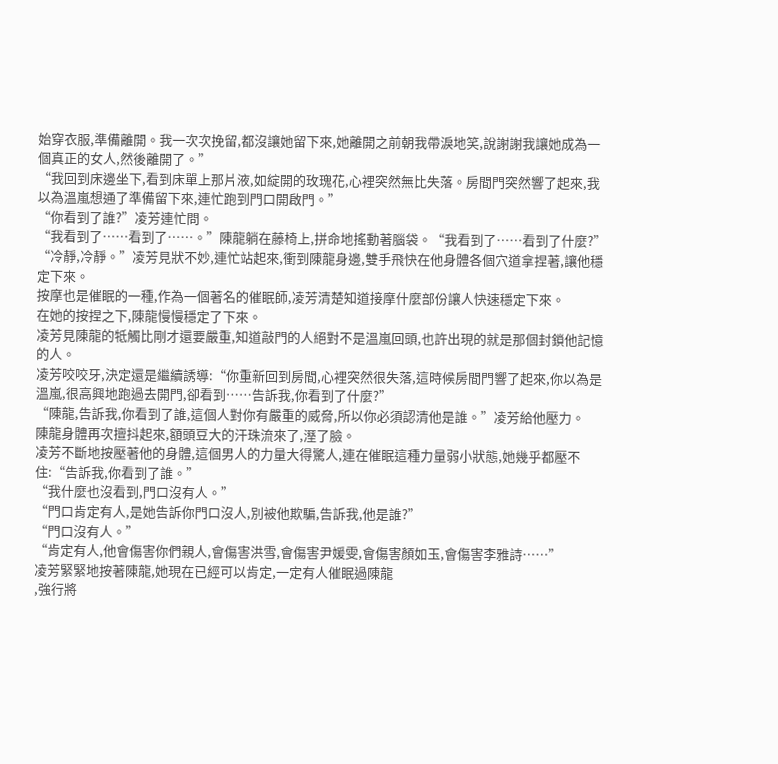始穿衣服,準備離開。我一次次挽留,都沒讓她留下來,她離開之前朝我帶淚地笑,說謝謝我讓她成為一個真正的女人,然後離開了。”
“我回到床邊坐下,看到床單上那片液,如綻開的玫瑰花,心裡突然無比失落。房間門突然響了起來,我以為溫嵐想通了準備留下來,連忙跑到門口開啟門。”
“你看到了誰?”凌芳連忙問。
“我看到了……看到了……。”陳龍躺在藤椅上,拼命地搖動著腦袋。“我看到了……看到了什麼?”
“冷靜,冷靜。”凌芳見狀不妙,連忙站起來,衝到陳龍身邊,雙手飛快在他身體各個穴道拿捏著,讓他穩定下來。
按摩也是催眠的一種,作為一個著名的催眠師,凌芳清楚知道接摩什麼部份讓人快速穩定下來。
在她的按捏之下,陳龍慢慢穩定了下來。
凌芳見陳龍的牴觸比剛才還要嚴重,知道敲門的人絕對不是溫嵐回頭,也許出現的就是那個封鎖他記憶的人。
凌芳咬咬牙,決定還是繼續誘導:“你重新回到房間,心裡突然很失落,這時候房間門響了起來,你以為是溫嵐,很高興地跑過去開門,卻看到……告訴我,你看到了什麼?”
“陳龍,告訴我,你看到了誰,這個人對你有嚴重的威脅,所以你必須認清他是誰。”凌芳給他壓力。
陳龍身體再次擅抖起來,額頭豆大的汗珠流來了,溼了臉。
凌芳不斷地按壓著他的身體,這個男人的力量大得驚人,連在催眠這種力量弱小狀態,她幾乎都壓不住:“告訴我,你看到了誰。”
“我什麼也沒看到,門口沒有人。”
“門口肯定有人,是她告訴你門口沒人,別被他欺騙,告訴我,他是誰?”
“門口沒有人。”
“肯定有人,他會傷害你們親人,會傷害洪雪,會傷害尹媛雯,會傷害顏如玉,會傷害李雅詩……”
凌芳緊緊地按著陳龍,她現在已經可以肯定,一定有人催眠過陳龍
,強行將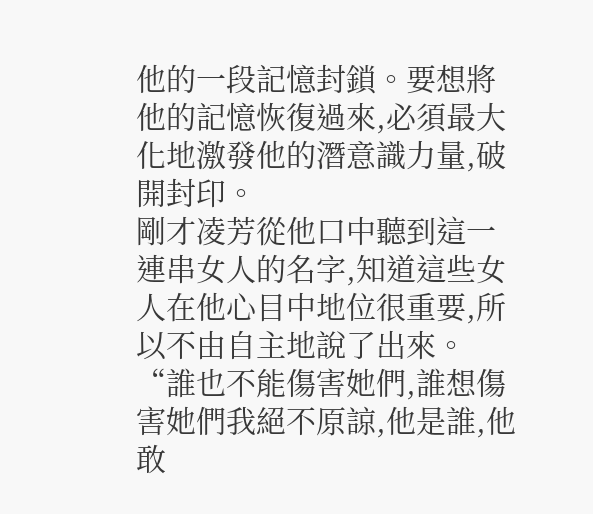他的一段記憶封鎖。要想將他的記憶恢復過來,必須最大化地激發他的潛意識力量,破開封印。
剛才凌芳從他口中聽到這一連串女人的名字,知道這些女人在他心目中地位很重要,所以不由自主地說了出來。
“誰也不能傷害她們,誰想傷害她們我絕不原諒,他是誰,他敢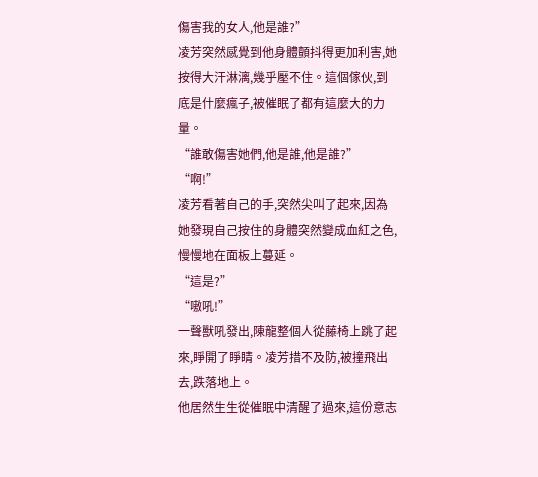傷害我的女人,他是誰?”
凌芳突然感覺到他身體顫抖得更加利害,她按得大汗淋漓,幾乎壓不住。這個傢伙,到底是什麼瘋子,被催眠了都有這麼大的力量。
“誰敢傷害她們,他是誰,他是誰?”
“啊!”
凌芳看著自己的手,突然尖叫了起來,因為她發現自己按住的身體突然變成血紅之色,慢慢地在面板上蔓延。
“這是?”
“嗷吼!”
一聲獸吼發出,陳龍整個人從藤椅上跳了起來,睜開了睜睛。凌芳措不及防,被撞飛出去,跌落地上。
他居然生生從催眠中清醒了過來,這份意志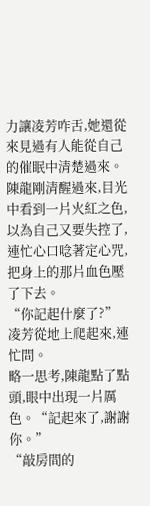力讓凌芳咋舌,她還從來見過有人能從自己的催眠中清楚過來。
陳龍剛清醒過來,目光中看到一片火紅之色,以為自己又要失控了,連忙心口唸著定心咒,把身上的那片血色壓了下去。
“你記起什麼了?”
凌芳從地上爬起來,連忙問。
略一思考,陳龍點了點頭,眼中出現一片厲色。“記起來了,謝謝你。”
“敲房間的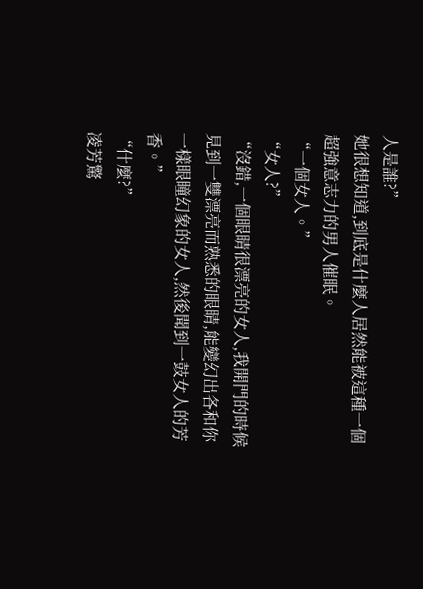人是誰?”
她很想知道,到底是什麼人居然能被這種一個超強意志力的男人催眠。
“一個女人。”
“女人?”
“沒錯,一個眼睛很漂亮的女人,我開門的時候見到一雙漂亮而熟悉的眼睛,能變幻出各和你一樣眼瞳幻象的女人,然後聞到一鼓女人的芳香。”
“什麼?”
凌芳驚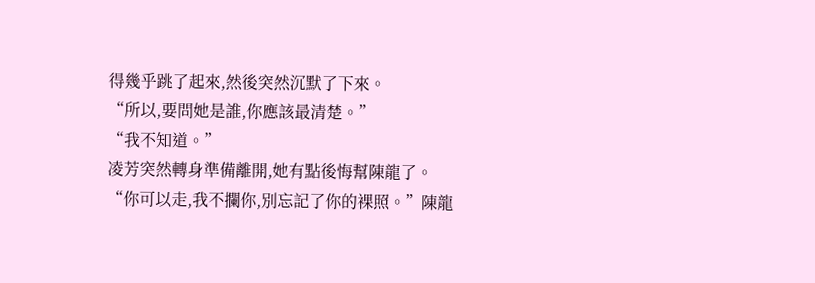得幾乎跳了起來,然後突然沉默了下來。
“所以,要問她是誰,你應該最清楚。”
“我不知道。”
凌芳突然轉身準備離開,她有點後悔幫陳龍了。
“你可以走,我不攔你,別忘記了你的裸照。”陳龍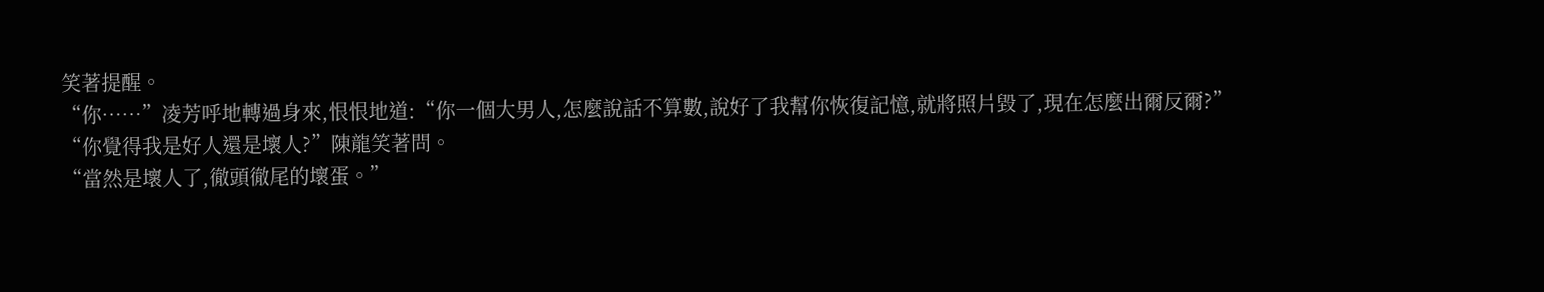笑著提醒。
“你……”凌芳呼地轉過身來,恨恨地道:“你一個大男人,怎麼說話不算數,說好了我幫你恢復記憶,就將照片毀了,現在怎麼出爾反爾?”
“你覺得我是好人還是壞人?”陳龍笑著問。
“當然是壞人了,徹頭徹尾的壞蛋。”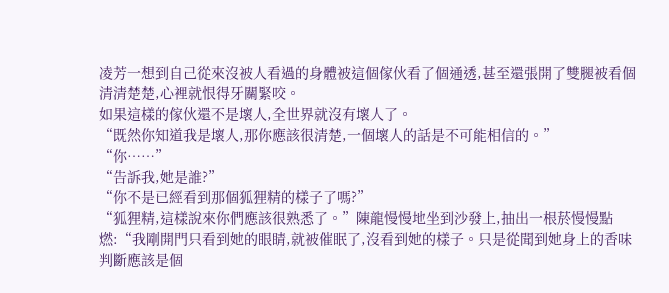凌芳一想到自己從來沒被人看過的身體被這個傢伙看了個通透,甚至還張開了雙腿被看個清清楚楚,心裡就恨得牙關緊咬。
如果這樣的傢伙還不是壞人,全世界就沒有壞人了。
“既然你知道我是壞人,那你應該很清楚,一個壞人的話是不可能相信的。”
“你……”
“告訴我,她是誰?”
“你不是已經看到那個狐狸精的樣子了嗎?”
“狐狸精,這樣說來你們應該很熟悉了。”陳龍慢慢地坐到沙發上,抽出一根菸慢慢點燃:“我剛開門只看到她的眼睛,就被催眠了,沒看到她的樣子。只是從聞到她身上的香味判斷應該是個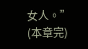女人。”
(本章完)